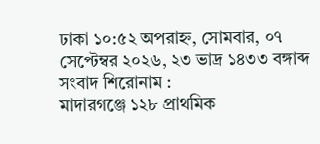ঢাকা ১০:৫২ অপরাহ্ন, সোমবার, ০৭ সেপ্টেম্বর ২০২৬, ২৩ ভাদ্র ১৪৩৩ বঙ্গাব্দ
সংবাদ শিরোনাম :
মাদারগঞ্জে ১২৮ প্রাথমিক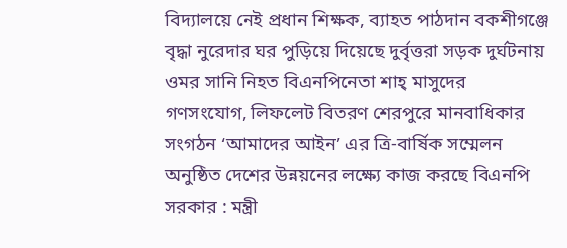বিদ্যালয়ে নেই প্রধান শিক্ষক, ব্যাহত পাঠদান বকশীগঞ্জে বৃদ্ধা নুরেদার ঘর পুড়িয়ে দিয়েছে দুর্বৃত্তরা সড়ক দুর্ঘটনায় ওমর সানি নিহত বিএনপিনেতা শাহ্ মাসুদের গণসংযোগ, লিফলেট বিতরণ শেরপুরে মানবাধিকার সংগঠন ‘আমাদের আইন’ এর ত্রি-বার্ষিক সম্মেলন অনুষ্ঠিত দেশের উন্নয়নের লক্ষ্যে কাজ করছে বিএনপি সরকার : মন্ত্রী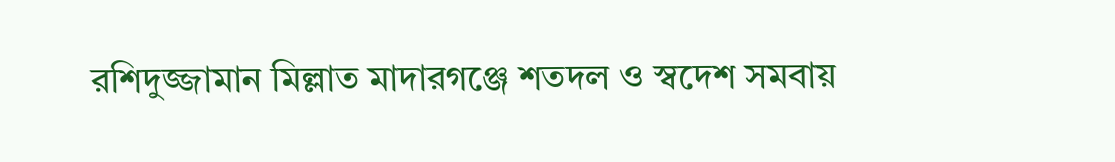রশিদুজ্জামান মিল্লাত মাদারগঞ্জে শতদল ও স্বদেশ সমবায়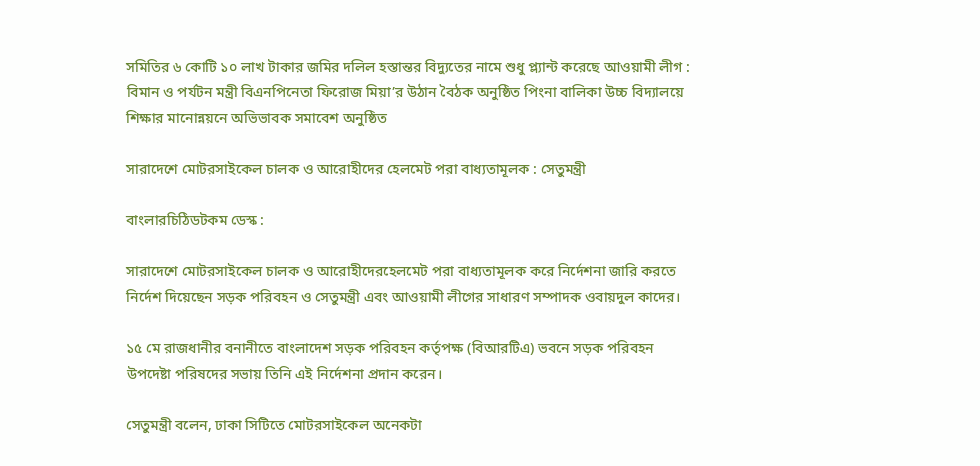সমিতির ৬ কোটি ১০ লাখ টাকার জমির দলিল হস্তান্তর বিদ্যুতের নামে শুধু প্ল্যান্ট করেছে আওয়ামী লীগ : বিমান ও পর্যটন মন্ত্রী বিএনপিনেতা ফিরোজ মিয়া’র উঠান বৈঠক অনুষ্ঠিত পিংনা বালিকা উচ্চ বিদ্যালয়ে শিক্ষার মানোন্নয়নে অভিভাবক সমাবেশ অনুষ্ঠিত

সারাদেশে মোটরসাইকেল চালক ও আরোহীদের হেলমেট পরা বাধ্যতামূলক : সেতুমন্ত্রী

বাংলারচিঠিডটকম ডেস্ক :

সারাদেশে মোটরসাইকেল চালক ও আরোহীদেরহেলমেট পরা বাধ্যতামূলক করে নির্দেশনা জারি করতে নির্দেশ দিয়েছেন সড়ক পরিবহন ও সেতুমন্ত্রী এবং আওয়ামী লীগের সাধারণ সম্পাদক ওবায়দুল কাদের।

১৫ মে রাজধানীর বনানীতে বাংলাদেশ সড়ক পরিবহন কর্তৃপক্ষ (বিআরটিএ) ভবনে সড়ক পরিবহন উপদেষ্টা পরিষদের সভায় তিনি এই নির্দেশনা প্রদান করেন।

সেতুমন্ত্রী বলেন, ঢাকা সিটিতে মোটরসাইকেল অনেকটা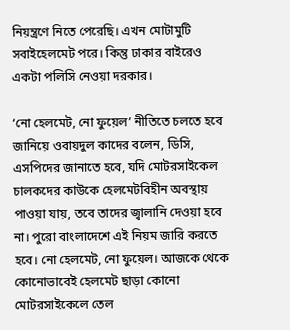নিয়ন্ত্রণে নিতে পেরেছি। এখন মোটামুটি সবাইহেলমেট পরে। কিন্তু ঢাকার বাইরেও একটা পলিসি নেওয়া দরকার।

‘নো হেলমেট, নো ফুয়েল’ নীতিতে চলতে হবে জানিয়ে ওবায়দুল কাদের বলেন, ডিসি, এসপিদের জানাতে হবে, যদি মোটরসাইকেল চালকদের কাউকে হেলমেটবিহীন অবস্থায় পাওয়া যায়, তবে তাদের জ্বালানি দেওয়া হবে না। পুরো বাংলাদেশে এই নিয়ম জারি করতে হবে। নো হেলমেট, নো ফুয়েল। আজকে থেকে কোনোভাবেই হেলমেট ছাড়া কোনো মোটরসাইকেলে তেল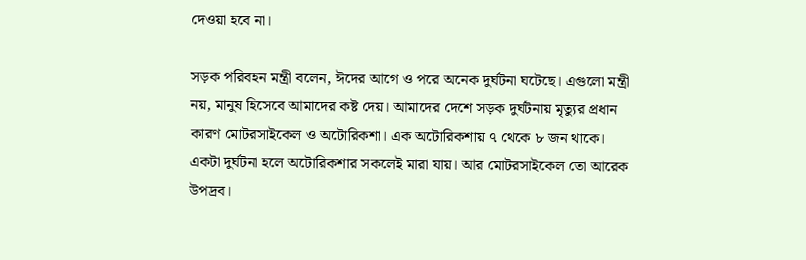দেওয়া হবে না।

সড়ক পরিবহন মন্ত্রী বলেন, ঈদের আগে ও পরে অনেক দুর্ঘটনা ঘটেছে। এগুলো মন্ত্রী নয়, মানুষ হিসেবে আমাদের কষ্ট দেয়। আমাদের দেশে সড়ক দুর্ঘটনায় মৃত্যুর প্রধান কারণ মোটরসাইকেল ও অটোরিকশা। এক অটোরিকশায় ৭ থেকে ৮ জন থাকে। একটা দুর্ঘটনা হলে অটোরিকশার সকলেই মারা যায়। আর মোটরসাইকেল তো আরেক উপদ্রব।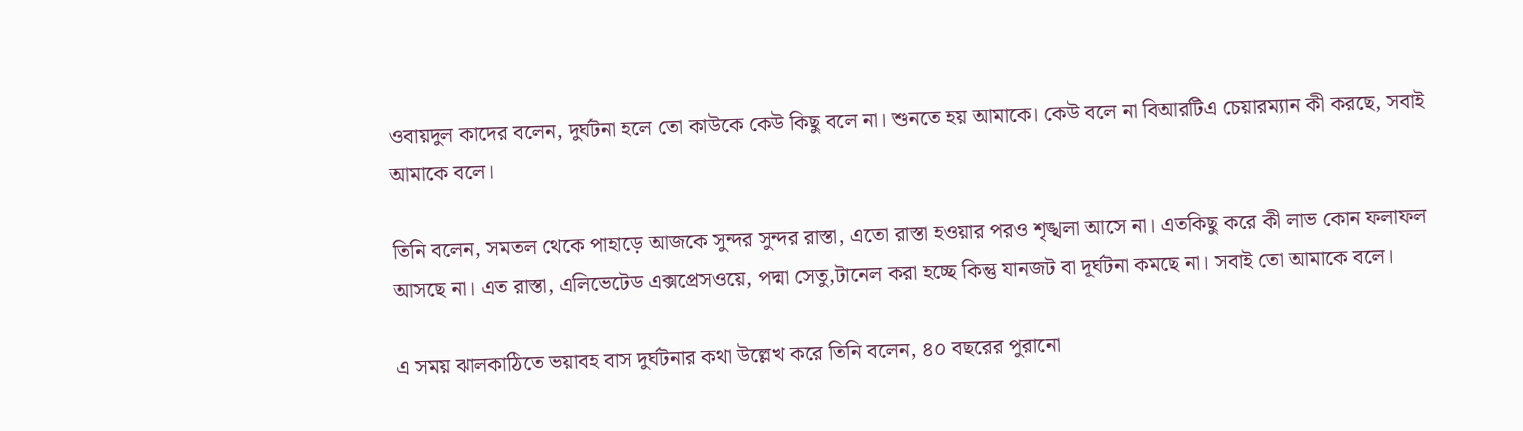ওবায়দুল কাদের বলেন, দুর্ঘটনা হলে তো কাউকে কেউ কিছু বলে না। শুনতে হয় আমাকে। কেউ বলে না বিআরটিএ চেয়ারম্যান কী করছে, সবাই আমাকে বলে।

তিনি বলেন, সমতল থেকে পাহাড়ে আজকে সুন্দর সুন্দর রাস্তা, এতো রাস্তা হওয়ার পরও শৃঙ্খলা আসে না। এতকিছু করে কী লাভ কোন ফলাফল আসছে না। এত রাস্তা, এলিভেটেড এক্সপ্রেসওয়ে, পদ্মা সেতু,টানেল করা হচ্ছে কিন্তু যানজট বা দূর্ঘটনা কমছে না। সবাই তো আমাকে বলে।

এ সময় ঝালকাঠিতে ভয়াবহ বাস দুর্ঘটনার কথা উল্লেখ করে তিনি বলেন, ৪০ বছরের পুরানো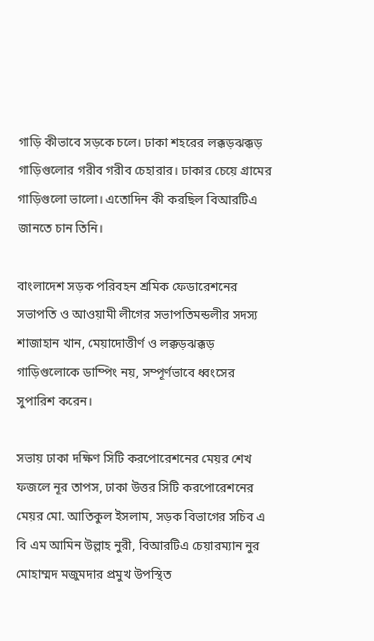গাড়ি কীভাবে সড়কে চলে। ঢাকা শহরের লক্কড়ঝক্কড় গাড়িগুলোর গরীব গরীব চেহারার। ঢাকার চেয়ে গ্রামের গাড়িগুলো ভালো। এতোদিন কী করছিল বিআরটিএ জানতে চান তিনি।

বাংলাদেশ সড়ক পরিবহন শ্রমিক ফেডারেশনের সভাপতি ও আওয়ামী লীগের সভাপতিমন্ডলীর সদস্য শাজাহান খান, মেয়াদোত্তীর্ণ ও লক্কড়ঝক্কড় গাড়িগুলোকে ডাম্পিং নয়, সম্পূর্ণভাবে ধ্বংসের সুপারিশ করেন।

সভায় ঢাকা দক্ষিণ সিটি করপোরেশনের মেয়র শেখ ফজলে নূর তাপস, ঢাকা উত্তর সিটি করপোরেশনের মেয়র মো. আতিকুল ইসলাম, সড়ক বিভাগের সচিব এ বি এম আমিন উল্লাহ নুরী, বিআরটিএ চেয়ারম্যান নুর মোহাম্মদ মজুমদার প্রমুখ উপস্থিত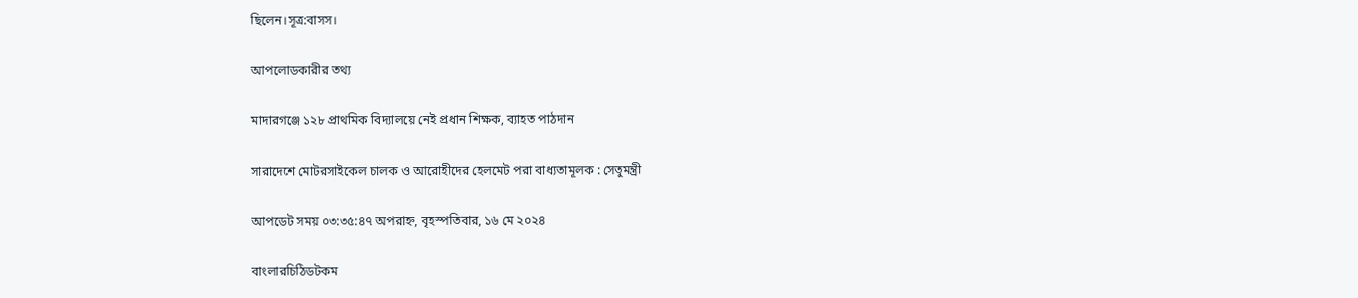ছিলেন।সূত্র:বাসস।

আপলোডকারীর তথ্য

মাদারগঞ্জে ১২৮ প্রাথমিক বিদ্যালয়ে নেই প্রধান শিক্ষক, ব্যাহত পাঠদান

সারাদেশে মোটরসাইকেল চালক ও আরোহীদের হেলমেট পরা বাধ্যতামূলক : সেতুমন্ত্রী

আপডেট সময় ০৩:৩৫:৪৭ অপরাহ্ন, বৃহস্পতিবার, ১৬ মে ২০২৪

বাংলারচিঠিডটকম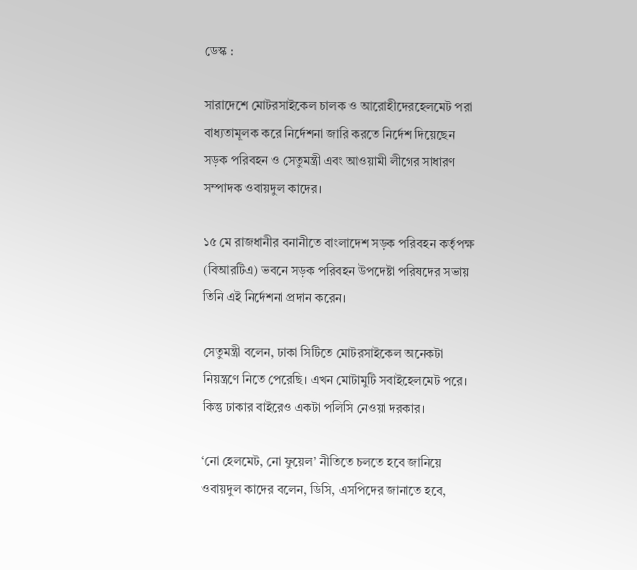ডেস্ক :

সারাদেশে মোটরসাইকেল চালক ও আরোহীদেরহেলমেট পরা বাধ্যতামূলক করে নির্দেশনা জারি করতে নির্দেশ দিয়েছেন সড়ক পরিবহন ও সেতুমন্ত্রী এবং আওয়ামী লীগের সাধারণ সম্পাদক ওবায়দুল কাদের।

১৫ মে রাজধানীর বনানীতে বাংলাদেশ সড়ক পরিবহন কর্তৃপক্ষ (বিআরটিএ) ভবনে সড়ক পরিবহন উপদেষ্টা পরিষদের সভায় তিনি এই নির্দেশনা প্রদান করেন।

সেতুমন্ত্রী বলেন, ঢাকা সিটিতে মোটরসাইকেল অনেকটা নিয়ন্ত্রণে নিতে পেরেছি। এখন মোটামুটি সবাইহেলমেট পরে। কিন্তু ঢাকার বাইরেও একটা পলিসি নেওয়া দরকার।

‘নো হেলমেট, নো ফুয়েল’ নীতিতে চলতে হবে জানিয়ে ওবায়দুল কাদের বলেন, ডিসি, এসপিদের জানাতে হবে,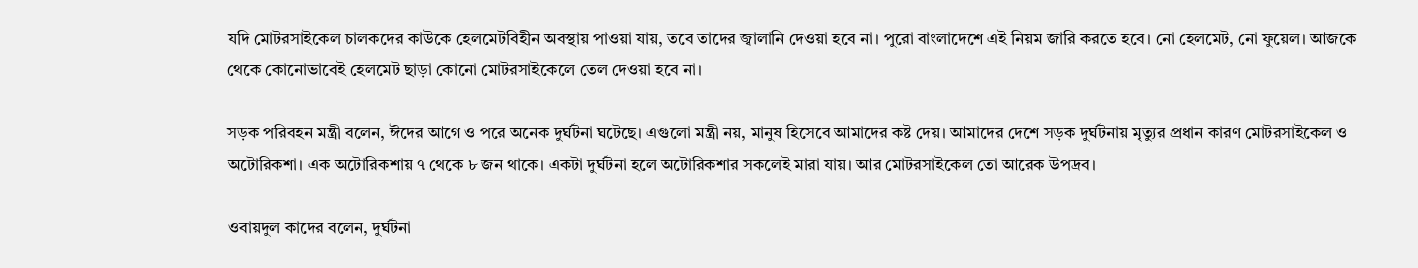যদি মোটরসাইকেল চালকদের কাউকে হেলমেটবিহীন অবস্থায় পাওয়া যায়, তবে তাদের জ্বালানি দেওয়া হবে না। পুরো বাংলাদেশে এই নিয়ম জারি করতে হবে। নো হেলমেট, নো ফুয়েল। আজকে থেকে কোনোভাবেই হেলমেট ছাড়া কোনো মোটরসাইকেলে তেল দেওয়া হবে না।

সড়ক পরিবহন মন্ত্রী বলেন, ঈদের আগে ও পরে অনেক দুর্ঘটনা ঘটেছে। এগুলো মন্ত্রী নয়, মানুষ হিসেবে আমাদের কষ্ট দেয়। আমাদের দেশে সড়ক দুর্ঘটনায় মৃত্যুর প্রধান কারণ মোটরসাইকেল ও অটোরিকশা। এক অটোরিকশায় ৭ থেকে ৮ জন থাকে। একটা দুর্ঘটনা হলে অটোরিকশার সকলেই মারা যায়। আর মোটরসাইকেল তো আরেক উপদ্রব।

ওবায়দুল কাদের বলেন, দুর্ঘটনা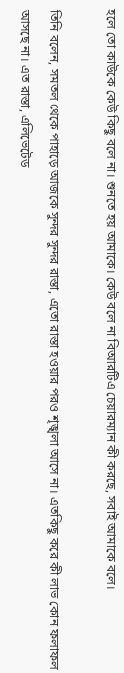হলে তো কাউকে কেউ কিছু বলে না। শুনতে হয় আমাকে। কেউ বলে না বিআরটিএ চেয়ারম্যান কী করছে, সবাই আমাকে বলে।

তিনি বলেন, সমতল থেকে পাহাড়ে আজকে সুন্দর সুন্দর রাস্তা, এতো রাস্তা হওয়ার পরও শৃঙ্খলা আসে না। এতকিছু করে কী লাভ কোন ফলাফল আসছে না। এত রাস্তা, এলিভেটেড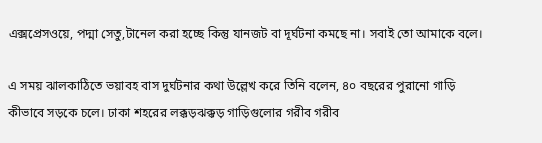এক্সপ্রেসওয়ে, পদ্মা সেতু,টানেল করা হচ্ছে কিন্তু যানজট বা দূর্ঘটনা কমছে না। সবাই তো আমাকে বলে।

এ সময় ঝালকাঠিতে ভয়াবহ বাস দুর্ঘটনার কথা উল্লেখ করে তিনি বলেন, ৪০ বছরের পুরানো গাড়ি কীভাবে সড়কে চলে। ঢাকা শহরের লক্কড়ঝক্কড় গাড়িগুলোর গরীব গরীব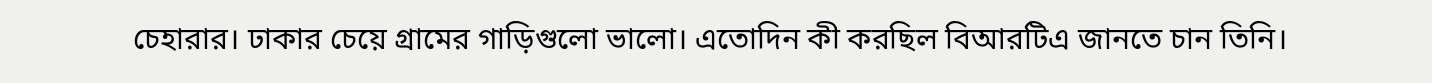চেহারার। ঢাকার চেয়ে গ্রামের গাড়িগুলো ভালো। এতোদিন কী করছিল বিআরটিএ জানতে চান তিনি।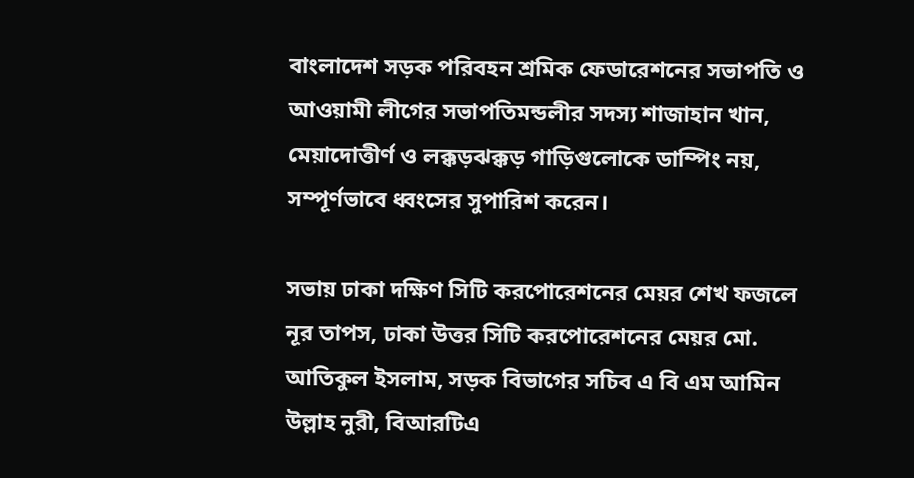বাংলাদেশ সড়ক পরিবহন শ্রমিক ফেডারেশনের সভাপতি ও আওয়ামী লীগের সভাপতিমন্ডলীর সদস্য শাজাহান খান, মেয়াদোত্তীর্ণ ও লক্কড়ঝক্কড় গাড়িগুলোকে ডাম্পিং নয়, সম্পূর্ণভাবে ধ্বংসের সুপারিশ করেন।

সভায় ঢাকা দক্ষিণ সিটি করপোরেশনের মেয়র শেখ ফজলে নূর তাপস, ঢাকা উত্তর সিটি করপোরেশনের মেয়র মো. আতিকুল ইসলাম, সড়ক বিভাগের সচিব এ বি এম আমিন উল্লাহ নুরী, বিআরটিএ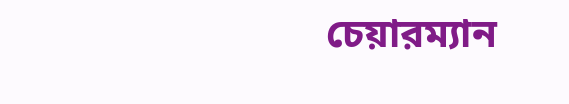চেয়ারম্যান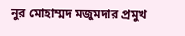নুর মোহাম্মদ মজুমদার প্রমুখ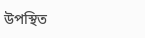উপস্থিত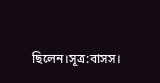ছিলেন।সূত্র:বাসস।